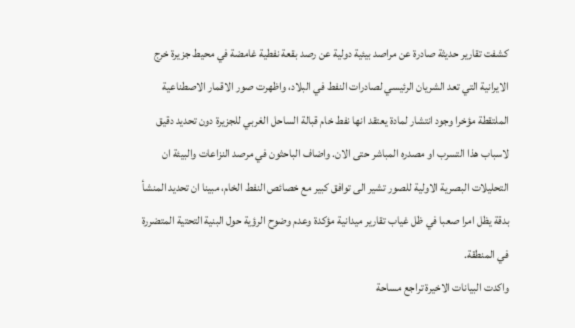كشفت تقارير حديثة صادرة عن مراصد بيئية دولية عن رصد بقعة نفطية غامضة في محيط جزيرة خرج الايرانية التي تعد الشريان الرئيسي لصادرات النفط في البلاد، واظهرت صور الاقمار الاصطناعية الملتقطة مؤخرا وجود انتشار لمادة يعتقد انها نفط خام قبالة الساحل الغربي للجزيرة دون تحديد دقيق لاسباب هذا التسرب او مصدره المباشر حتى الان. واضاف الباحثون في مرصد النزاعات والبيئة ان التحليلات البصرية الاولية للصور تشير الى توافق كبير مع خصائص النفط الخام، مبينا ان تحديد المنشأ بدقة يظل امرا صعبا في ظل غياب تقارير ميدانية مؤكدة وعدم وضوح الرؤية حول البنية التحتية المتضررة في المنطقة.
واكدت البيانات الاخيرة تراجع مساحة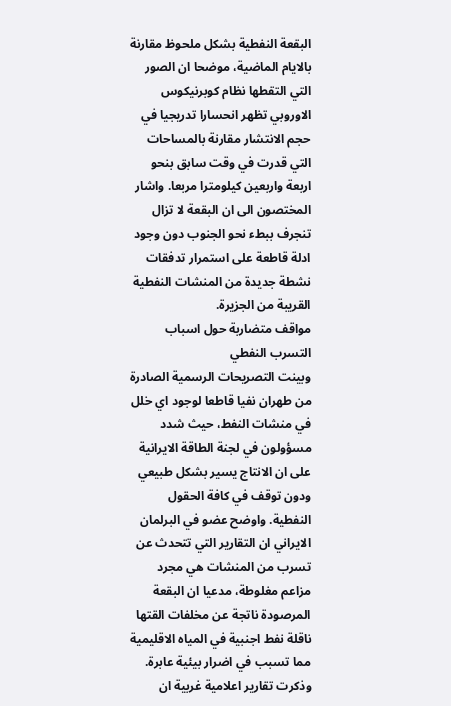البقعة النفطية بشكل ملحوظ مقارنة بالايام الماضية، موضحا ان الصور التي التقطها نظام كوبرنيكوس الاوروبي تظهر انحسارا تدريجيا في حجم الانتشار مقارنة بالمساحات التي قدرت في وقت سابق بنحو اربعة واربعين كيلومترا مربعا. واشار المختصون الى ان البقعة لا تزال تنجرف ببطء نحو الجنوب دون وجود ادلة قاطعة على استمرار تدفقات نشطة جديدة من المنشات النفطية القريبة من الجزيرة.
مواقف متضاربة حول اسباب التسرب النفطي
وبينت التصريحات الرسمية الصادرة من طهران نفيا قاطعا لوجود اي خلل في منشات النفط، حيث شدد مسؤولون في لجنة الطاقة الايرانية على ان الانتاج يسير بشكل طبيعي ودون توقف في كافة الحقول النفطية. واوضح عضو في البرلمان الايراني ان التقارير التي تتحدث عن تسرب من المنشات هي مجرد مزاعم مغلوطة، مدعيا ان البقعة المرصودة ناتجة عن مخلفات القتها ناقلة نفط اجنبية في المياه الاقليمية مما تسبب في اضرار بيئية عابرة.
وذكرت تقارير اعلامية غربية ان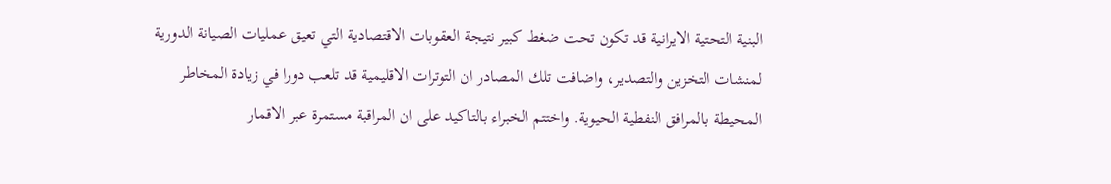البنية التحتية الايرانية قد تكون تحت ضغط كبير نتيجة العقوبات الاقتصادية التي تعيق عمليات الصيانة الدورية لمنشات التخزين والتصدير، واضافت تلك المصادر ان التوترات الاقليمية قد تلعب دورا في زيادة المخاطر المحيطة بالمرافق النفطية الحيوية. واختتم الخبراء بالتاكيد على ان المراقبة مستمرة عبر الاقمار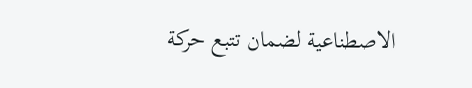الاصطناعية لضمان تتبع حركة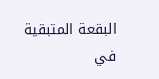البقعة المتبقية في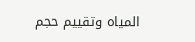المياه وتقييم حجم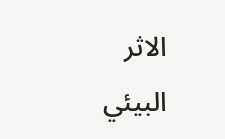الاثر البيئي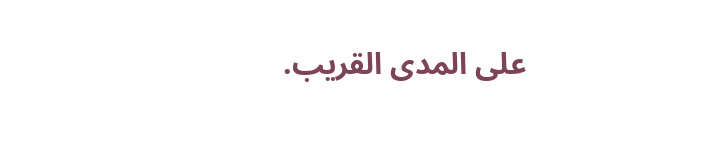على المدى القريب.